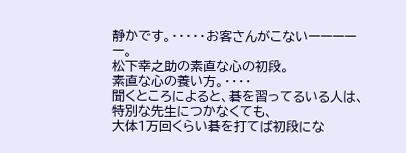静かです。・・・・・お客さんがこないーーーーー。
松下幸之助の素直な心の初段。
素直な心の養い方。・・・・
聞くところによると、碁を習ってるいる人は、
特別な先生につかなくても、
大体1万回くらい碁を打てば初段にな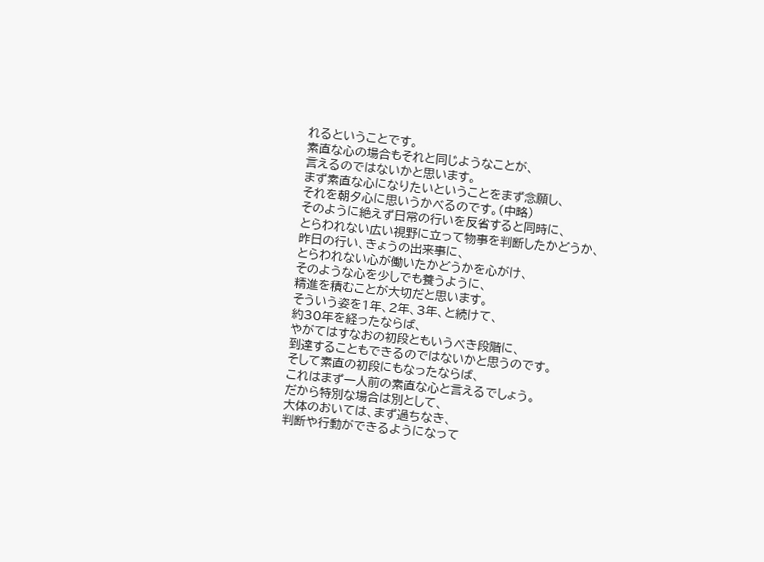れるということです。
素直な心の場合もそれと同じようなことが、
言えるのではないかと思います。
まず素直な心になりたいということをまず念願し、
それを朝夕心に思いうかべるのです。(中略)
そのように絶えず日常の行いを反省すると同時に、
とらわれない広い視野に立って物事を判断したかどうか、
昨日の行い、きょうの出来事に、
とらわれない心が働いたかどうかを心がけ、
そのような心を少しでも養うように、
精進を積むことが大切だと思います。
そういう姿を1年、2年、3年、と続けて、
約30年を経ったならば、
やがてはすなおの初段ともいうべき段階に、
到達することもできるのではないかと思うのです。
そして素直の初段にもなったならば、
これはまず一人前の素直な心と言えるでしょう。
だから特別な場合は別として、
大体のおいては、まず過ちなき、
判断や行動ができるようになって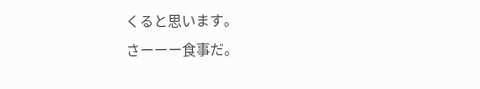くると思います。
さーーー食事だ。